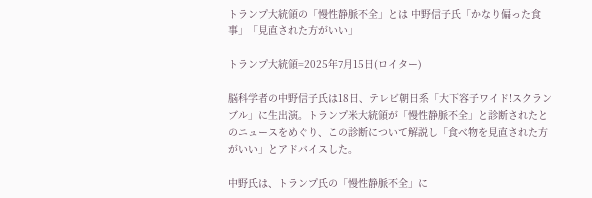トランプ大統領の「慢性静脈不全」とは 中野信子氏「かなり偏った食事」「見直された方がいい」

トランプ大統領=2025年7月15日(ロイター)

脳科学者の中野信子氏は18日、テレビ朝日系「大下容子ワイド!スクランブル」に生出演。トランプ米大統領が「慢性静脈不全」と診断されたとのニュースをめぐり、この診断について解説し「食べ物を見直された方がいい」とアドバイスした。

中野氏は、トランプ氏の「慢性静脈不全」に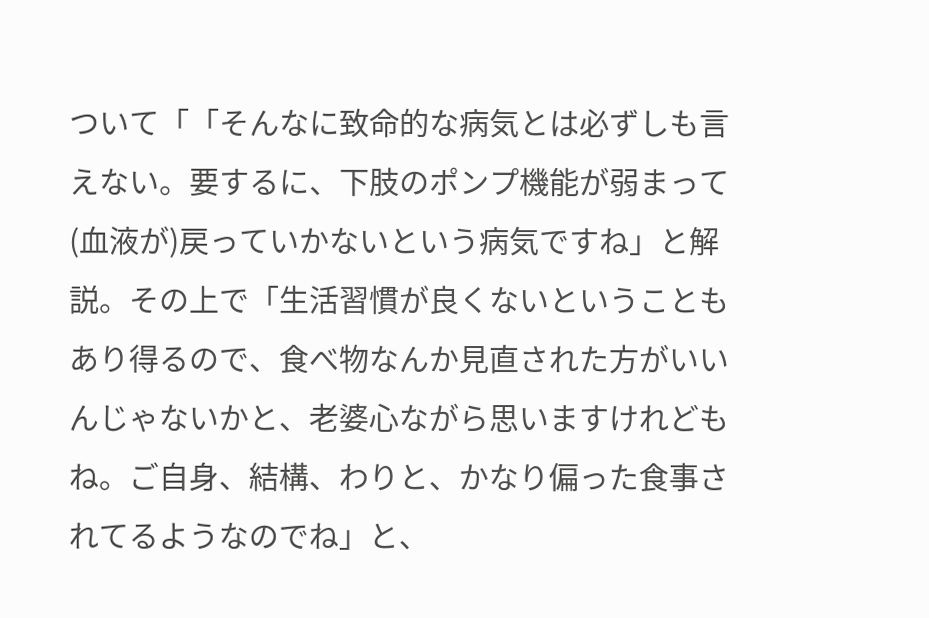ついて「「そんなに致命的な病気とは必ずしも言えない。要するに、下肢のポンプ機能が弱まって(血液が)戻っていかないという病気ですね」と解説。その上で「生活習慣が良くないということもあり得るので、食べ物なんか見直された方がいいんじゃないかと、老婆心ながら思いますけれどもね。ご自身、結構、わりと、かなり偏った食事されてるようなのでね」と、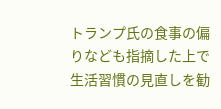トランプ氏の食事の偏りなども指摘した上で生活習慣の見直しを勧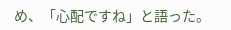め、「心配ですね」と語った。